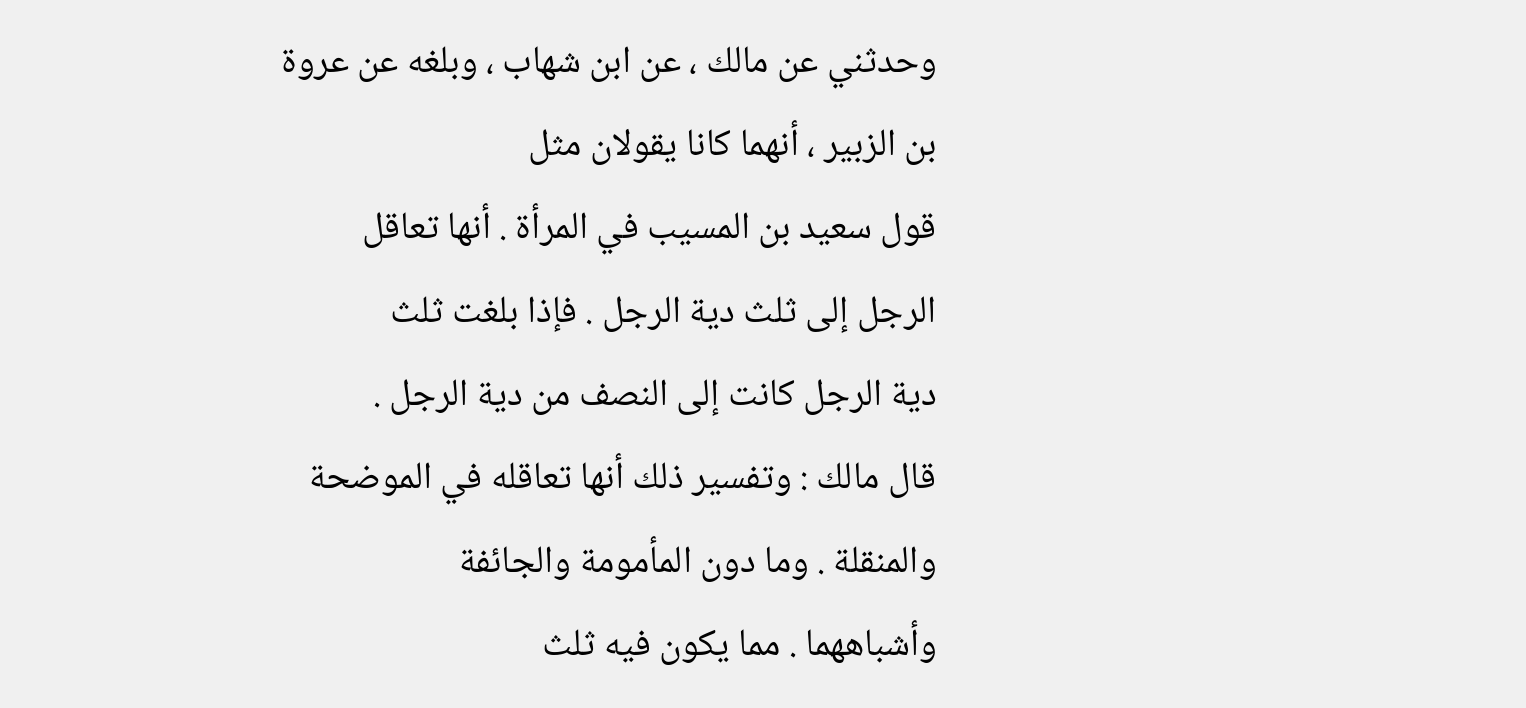وحدثني عن مالك ، عن ابن شهاب ، وبلغه عن عروة بن الزبير ، أنهما كانا يقولان مثل
قول سعيد بن المسيب في المرأة . أنها تعاقل الرجل إلى ثلث دية الرجل . فإذا بلغت ثلث
دية الرجل كانت إلى النصف من دية الرجل .
قال مالك : وتفسير ذلك أنها تعاقله في الموضحة والمنقلة . وما دون المأمومة والجائفة
وأشباههما . مما يكون فيه ثلث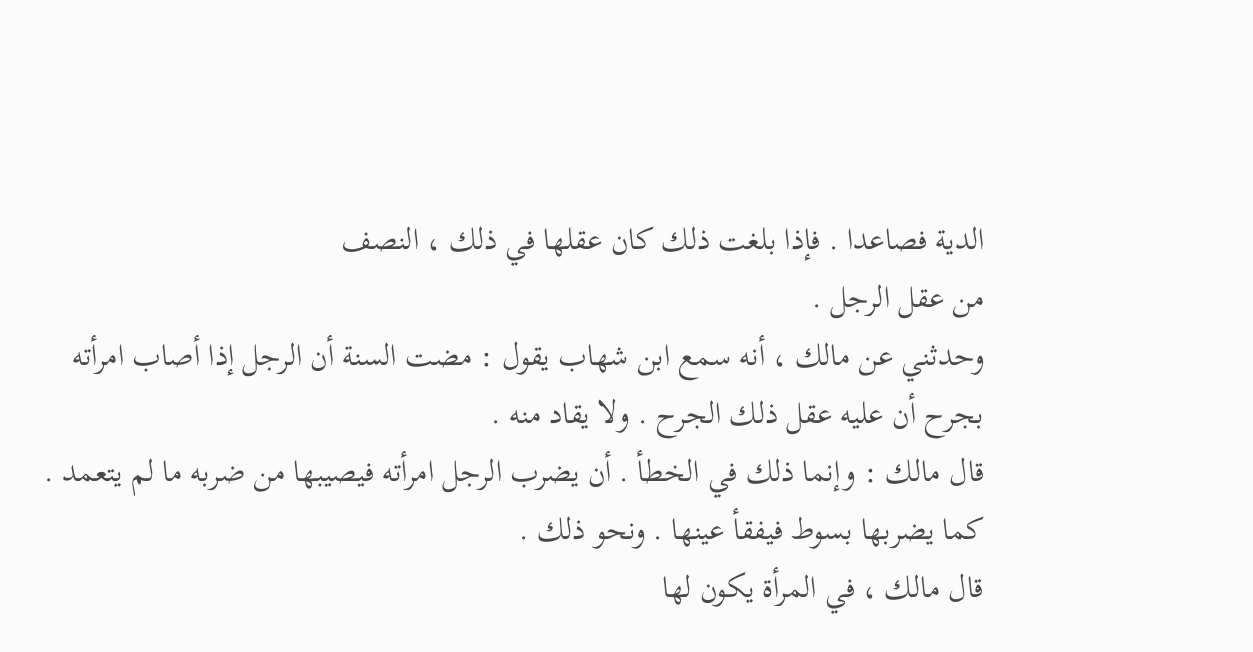الدية فصاعدا . فإذا بلغت ذلك كان عقلها في ذلك ، النصف
من عقل الرجل .
وحدثني عن مالك ، أنه سمع ابن شهاب يقول : مضت السنة أن الرجل إذا أصاب امرأته
بجرح أن عليه عقل ذلك الجرح . ولا يقاد منه .
قال مالك : وإنما ذلك في الخطأ . أن يضرب الرجل امرأته فيصيبها من ضربه ما لم يتعمد .
كما يضربها بسوط فيفقأ عينها . ونحو ذلك .
قال مالك ، في المرأة يكون لها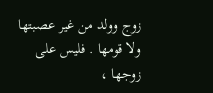زوج وولد من غير عصبتها ولا قومها . فليس على زوجها ،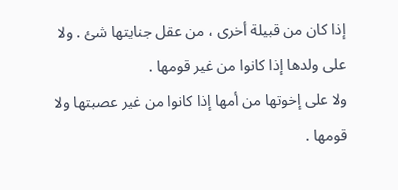إذا كان من قبيلة أخرى ، من عقل جنايتها شئ . ولا على ولدها إذا كانوا من غير قومها .
ولا على إخوتها من أمها إذا كانوا من غير عصبتها ولا قومها .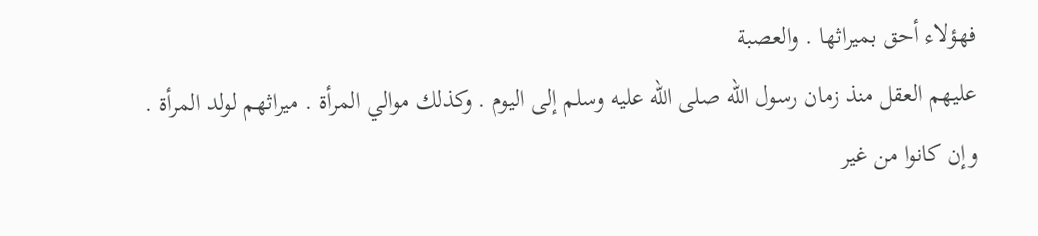فهؤلاء أحق بميراثها . والعصبة
عليهم العقل منذ زمان رسول الله صلى الله عليه وسلم إلى اليوم . وكذلك موالي المرأة . ميراثهم لولد المرأة .
وإن كانوا من غير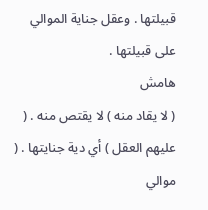قبيلتها . وعقل جناية الموالي على قبيلتها .
هامش
( لا يقاد منه ) لا يقتص منه . ( عليهم العقل ) أي دية جنايتها . ( موالي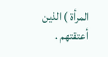المرأة ) الذين أعتقتهم .